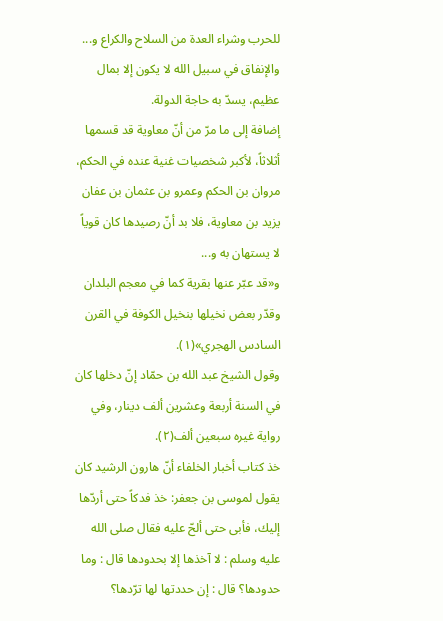للحرب وشراء العدة من السلاح والكراع و... والإنفاق في سبيل الله لا يكون إلا بمال عظيم، يسدّ به حاجة الدولة.
إضافة إلى ما مرّ من أنّ معاوية قد قسمها أثلاثاً، لأكبر شخصيات غنية عنده في الحكم، مروان بن الحكم وعمرو بن عثمان بن عفان يزيد بن معاوية، فلا بد أنّ رصيدها كان قوياً لا يستهان به و...
و«قد عبّر عنها بقرية كما في معجم البلدان وقدّر بعض نخيلها بنخيل الكوفة في القرن السادس الهجري»(١).
وقول الشيخ عبد الله بن حمّاد إنّ دخلها كان في السنة أربعة وعشرين ألف دينار، وفي رواية غيره سبعين ألف(٢).
خذ كتاب أخبار الخلفاء أنّ هارون الرشيد كان يقول لموسى بن جعفر: خذ فدكاً حتى أردّها إليك، فأبى حتى ألحّ عليه فقال صلى الله عليه وسلم : لا آخذها إلا بحدودها قال : وما حدودها؟ قال : إن حددتها لها ترّدها؟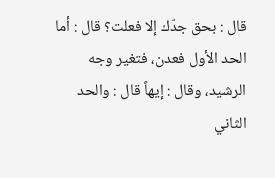قال : بحق جدّك إلا فعلت؟ قال : أما الحد الأول فعدن، فتغير وجه الرشيد، وقال : إيهاً قال : والحد الثاني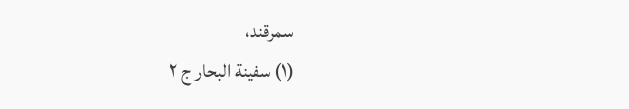سمرقند،
(١) سفينة البحار ج ٢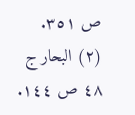ص ٣٥١.
(٢) البحار ج ٤٨ ص ١٤٤.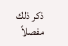ذكر ذلك مفصلاً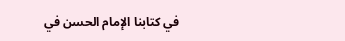في كتابنا الإمام الحسن في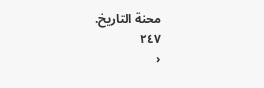محنة التاريخ.
٢٤٧
‹